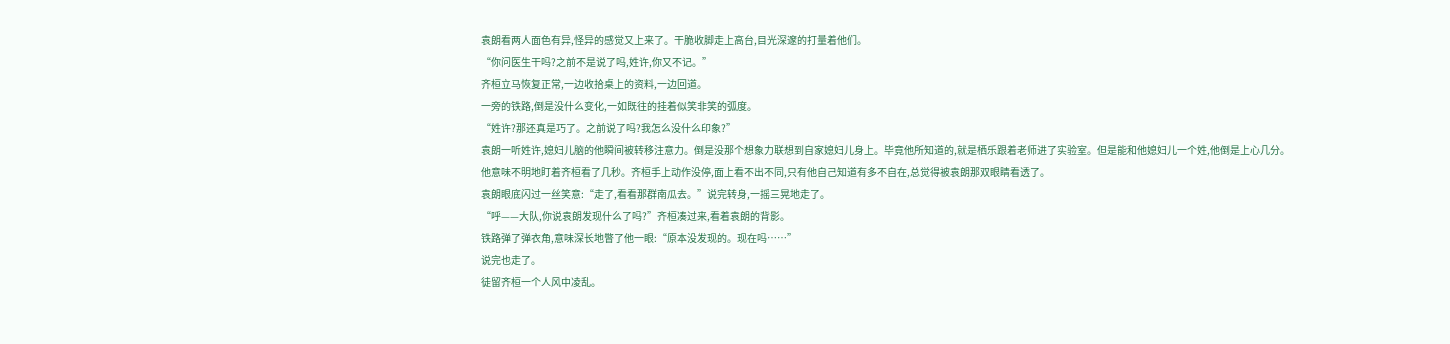袁朗看两人面色有异,怪异的感觉又上来了。干脆收脚走上高台,目光深邃的打量着他们。
“你问医生干吗?之前不是说了吗,姓许,你又不记。”
齐桓立马恢复正常,一边收拾桌上的资料,一边回道。
一旁的铁路,倒是没什么变化,一如既往的挂着似笑非笑的弧度。
“姓许?那还真是巧了。之前说了吗?我怎么没什么印象?”
袁朗一听姓许,媳妇儿脑的他瞬间被转移注意力。倒是没那个想象力联想到自家媳妇儿身上。毕竟他所知道的,就是栖乐跟着老师进了实验室。但是能和他媳妇儿一个姓,他倒是上心几分。
他意味不明地盯着齐桓看了几秒。齐桓手上动作没停,面上看不出不同,只有他自己知道有多不自在,总觉得被袁朗那双眼睛看透了。
袁朗眼底闪过一丝笑意:“走了,看看那群南瓜去。”说完转身,一摇三晃地走了。
“呼——大队,你说袁朗发现什么了吗?”齐桓凑过来,看着袁朗的背影。
铁路弹了弹衣角,意味深长地瞥了他一眼:“原本没发现的。现在吗……”
说完也走了。
徒留齐桓一个人风中凌乱。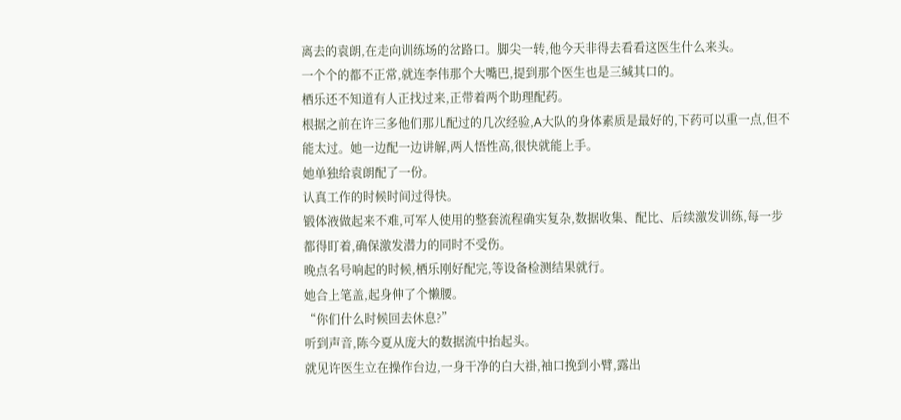离去的袁朗,在走向训练场的岔路口。脚尖一转,他今天非得去看看这医生什么来头。
一个个的都不正常,就连李伟那个大嘴巴,提到那个医生也是三缄其口的。
栖乐还不知道有人正找过来,正带着两个助理配药。
根据之前在许三多他们那儿配过的几次经验,A大队的身体素质是最好的,下药可以重一点,但不能太过。她一边配一边讲解,两人悟性高,很快就能上手。
她单独给袁朗配了一份。
认真工作的时候时间过得快。
锻体液做起来不难,可军人使用的整套流程确实复杂,数据收集、配比、后续激发训练,每一步都得盯着,确保激发潜力的同时不受伤。
晚点名号响起的时候,栖乐刚好配完,等设备检测结果就行。
她合上笔盖,起身伸了个懒腰。
“你们什么时候回去休息?”
听到声音,陈今夏从庞大的数据流中抬起头。
就见许医生立在操作台边,一身干净的白大褂,袖口挽到小臂,露出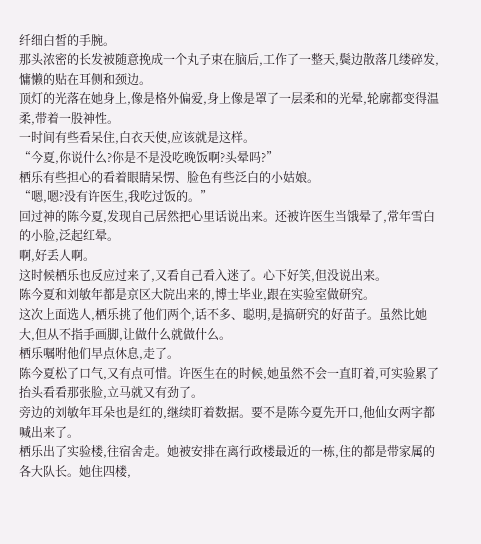纤细白皙的手腕。
那头浓密的长发被随意挽成一个丸子束在脑后,工作了一整天,鬓边散落几缕碎发,慵懒的贴在耳侧和颈边。
顶灯的光落在她身上,像是格外偏爱,身上像是罩了一层柔和的光晕,轮廓都变得温柔,带着一股神性。
一时间有些看呆住,白衣天使,应该就是这样。
“今夏,你说什么?你是不是没吃晚饭啊?头晕吗?”
栖乐有些担心的看着眼睛呆愣、脸色有些泛白的小姑娘。
“嗯,嗯?没有许医生,我吃过饭的。”
回过神的陈今夏,发现自己居然把心里话说出来。还被许医生当饿晕了,常年雪白的小脸,泛起红晕。
啊,好丢人啊。
这时候栖乐也反应过来了,又看自己看入迷了。心下好笑,但没说出来。
陈今夏和刘敏年都是京区大院出来的,博士毕业,跟在实验室做研究。
这次上面选人,栖乐挑了他们两个,话不多、聪明,是搞研究的好苗子。虽然比她大,但从不指手画脚,让做什么就做什么。
栖乐嘱咐他们早点休息,走了。
陈今夏松了口气,又有点可惜。许医生在的时候,她虽然不会一直盯着,可实验累了抬头看看那张脸,立马就又有劲了。
旁边的刘敏年耳朵也是红的,继续盯着数据。要不是陈今夏先开口,他仙女两字都喊出来了。
栖乐出了实验楼,往宿舍走。她被安排在离行政楼最近的一栋,住的都是带家属的各大队长。她住四楼,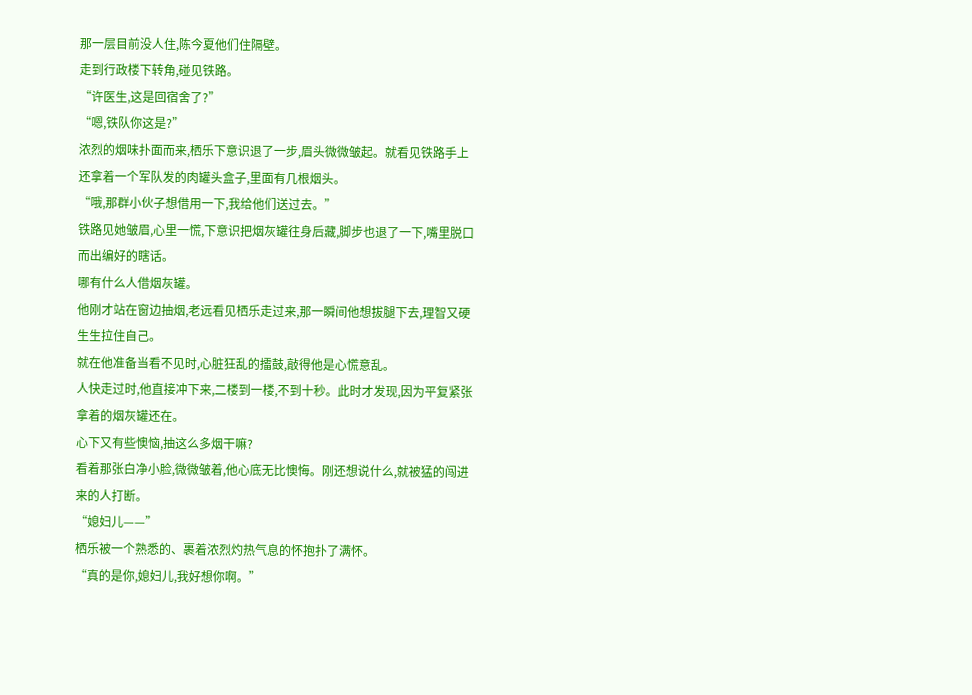那一层目前没人住,陈今夏他们住隔壁。
走到行政楼下转角,碰见铁路。
“许医生,这是回宿舍了?”
“嗯,铁队你这是?”
浓烈的烟味扑面而来,栖乐下意识退了一步,眉头微微皱起。就看见铁路手上还拿着一个军队发的肉罐头盒子,里面有几根烟头。
“哦,那群小伙子想借用一下,我给他们送过去。”
铁路见她皱眉,心里一慌,下意识把烟灰罐往身后藏,脚步也退了一下,嘴里脱口而出编好的瞎话。
哪有什么人借烟灰罐。
他刚才站在窗边抽烟,老远看见栖乐走过来,那一瞬间他想拔腿下去,理智又硬生生拉住自己。
就在他准备当看不见时,心脏狂乱的擂鼓,敲得他是心慌意乱。
人快走过时,他直接冲下来,二楼到一楼,不到十秒。此时才发现,因为平复紧张拿着的烟灰罐还在。
心下又有些懊恼,抽这么多烟干嘛?
看着那张白净小脸,微微皱着,他心底无比懊悔。刚还想说什么,就被猛的闯进来的人打断。
“媳妇儿——”
栖乐被一个熟悉的、裹着浓烈灼热气息的怀抱扑了满怀。
“真的是你,媳妇儿,我好想你啊。”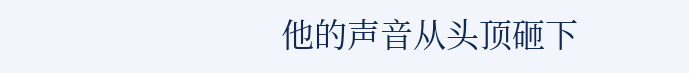他的声音从头顶砸下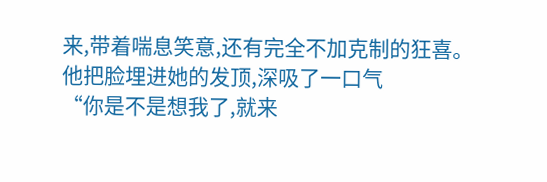来,带着喘息笑意,还有完全不加克制的狂喜。
他把脸埋进她的发顶,深吸了一口气
“你是不是想我了,就来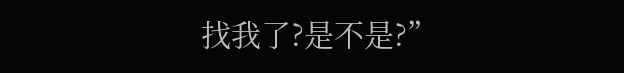找我了?是不是?”